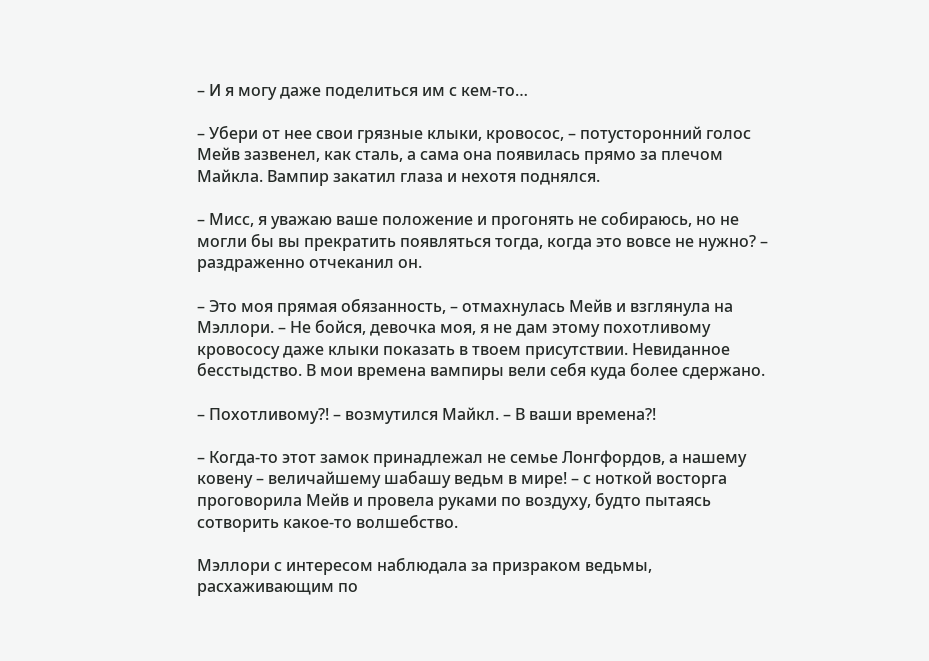– И я могу даже поделиться им с кем-то…

– Убери от нее свои грязные клыки, кровосос, – потусторонний голос Мейв зазвенел, как сталь, а сама она появилась прямо за плечом Майкла. Вампир закатил глаза и нехотя поднялся.

– Мисс, я уважаю ваше положение и прогонять не собираюсь, но не могли бы вы прекратить появляться тогда, когда это вовсе не нужно? – раздраженно отчеканил он.

– Это моя прямая обязанность, – отмахнулась Мейв и взглянула на Мэллори. – Не бойся, девочка моя, я не дам этому похотливому кровососу даже клыки показать в твоем присутствии. Невиданное бесстыдство. В мои времена вампиры вели себя куда более сдержано.

– Похотливому?! – возмутился Майкл. – В ваши времена?!

– Когда-то этот замок принадлежал не семье Лонгфордов, а нашему ковену – величайшему шабашу ведьм в мире! – с ноткой восторга проговорила Мейв и провела руками по воздуху, будто пытаясь сотворить какое-то волшебство.

Мэллори с интересом наблюдала за призраком ведьмы, расхаживающим по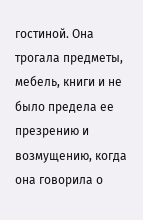гостиной. Она трогала предметы, мебель, книги и не было предела ее презрению и возмущению, когда она говорила о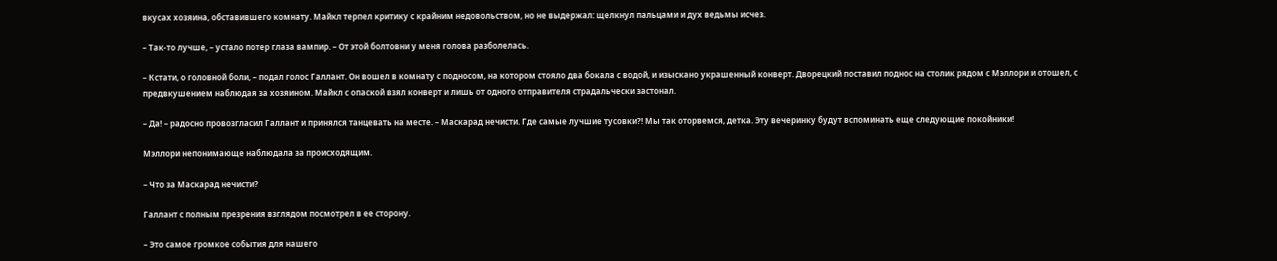вкусах хозяина, обставившего комнату. Майкл терпел критику с крайним недовольством, но не выдержал: щелкнул пальцами и дух ведьмы исчез.

– Так-то лучше, – устало потер глаза вампир. – От этой болтовни у меня голова разболелась.

– Кстати, о головной боли, – подал голос Галлант. Он вошел в комнату с подносом, на котором стояло два бокала с водой, и изыскано украшенный конверт. Дворецкий поставил поднос на столик рядом с Мэллори и отошел, с предвкушением наблюдая за хозяином. Майкл с опаской взял конверт и лишь от одного отправителя страдальчески застонал.

– Да! – радосно провозгласил Галлант и принялся танцевать на месте. – Маскарад нечисти. Где самые лучшие тусовки?! Мы так оторвемся, детка. Эту вечеринку будут вспоминать еще следующие покойники!

Мэллори непонимающе наблюдала за происходящим.

– Что за Маскарад нечисти?

Галлант с полным презрения взглядом посмотрел в ее сторону.

– Это самое громкое события для нашего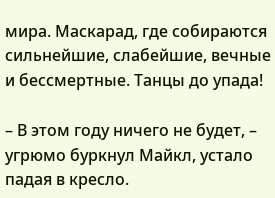мира. Маскарад, где собираются сильнейшие, слабейшие, вечные и бессмертные. Танцы до упада!

– В этом году ничего не будет, – угрюмо буркнул Майкл, устало падая в кресло.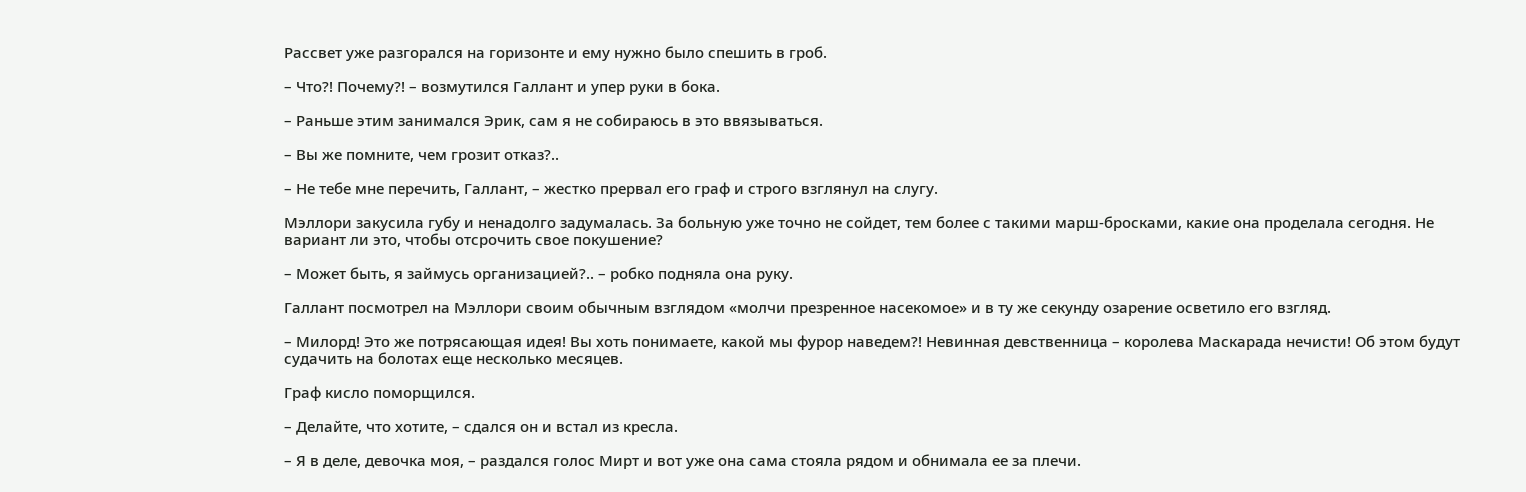Рассвет уже разгорался на горизонте и ему нужно было спешить в гроб.

– Что?! Почему?! – возмутился Галлант и упер руки в бока.

– Раньше этим занимался Эрик, сам я не собираюсь в это ввязываться.

– Вы же помните, чем грозит отказ?..

– Не тебе мне перечить, Галлант, – жестко прервал его граф и строго взглянул на слугу.

Мэллори закусила губу и ненадолго задумалась. За больную уже точно не сойдет, тем более с такими марш-бросками, какие она проделала сегодня. Не вариант ли это, чтобы отсрочить свое покушение?

– Может быть, я займусь организацией?.. – робко подняла она руку.

Галлант посмотрел на Мэллори своим обычным взглядом «молчи презренное насекомое» и в ту же секунду озарение осветило его взгляд.

– Милорд! Это же потрясающая идея! Вы хоть понимаете, какой мы фурор наведем?! Невинная девственница – королева Маскарада нечисти! Об этом будут судачить на болотах еще несколько месяцев.

Граф кисло поморщился.

– Делайте, что хотите, – сдался он и встал из кресла.

– Я в деле, девочка моя, – раздался голос Мирт и вот уже она сама стояла рядом и обнимала ее за плечи.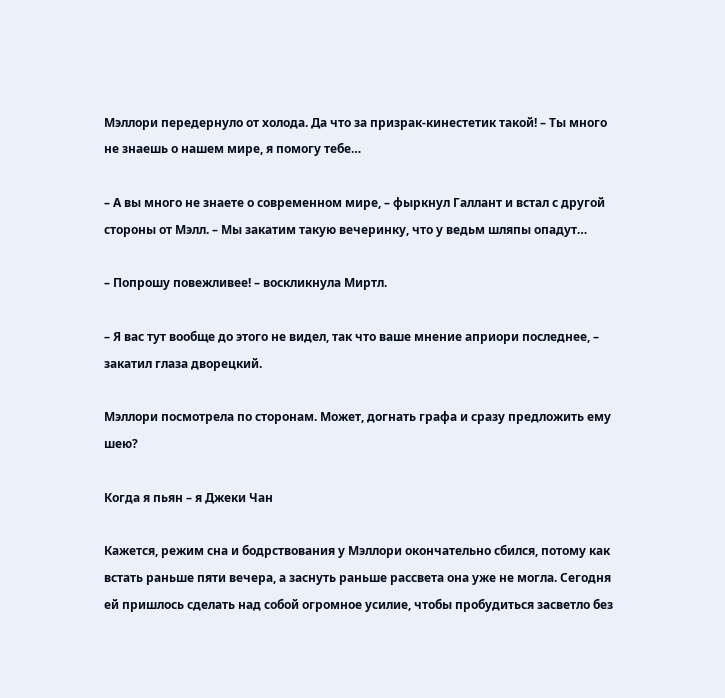Мэллори передернуло от холода. Да что за призрак-кинестетик такой! – Ты много не знаешь о нашем мире, я помогу тебе…

– А вы много не знаете о современном мире, – фыркнул Галлант и встал с другой стороны от Мэлл. – Мы закатим такую вечеринку, что у ведьм шляпы опадут…

– Попрошу повежливее! – воскликнула Миртл.

– Я вас тут вообще до этого не видел, так что ваше мнение априори последнее, – закатил глаза дворецкий.

Мэллори посмотрела по сторонам. Может, догнать графа и сразу предложить ему шею?

Когда я пьян – я Джеки Чан

Кажется, режим сна и бодрствования у Мэллори окончательно сбился, потому как встать раньше пяти вечера, а заснуть раньше рассвета она уже не могла. Сегодня ей пришлось сделать над собой огромное усилие, чтобы пробудиться засветло без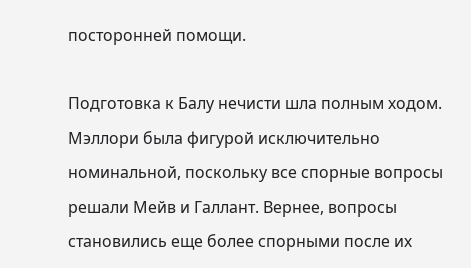посторонней помощи.

Подготовка к Балу нечисти шла полным ходом. Мэллори была фигурой исключительно номинальной, поскольку все спорные вопросы решали Мейв и Галлант. Вернее, вопросы становились еще более спорными после их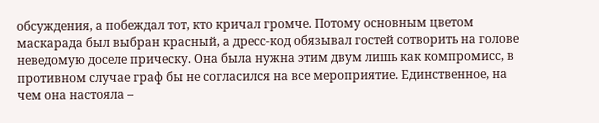обсуждения, а побеждал тот, кто кричал громче. Потому основным цветом маскарада был выбран красный, а дресс-код обязывал гостей сотворить на голове неведомую доселе прическу. Она была нужна этим двум лишь как компромисс, в противном случае граф бы не согласился на все мероприятие. Единственное, на чем она настояла –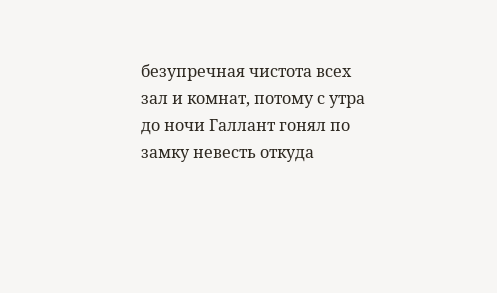безупречная чистота всех зал и комнат, потому с утра до ночи Галлант гонял по замку невесть откуда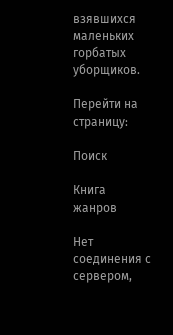взявшихся маленьких горбатых уборщиков.

Перейти на страницу:

Поиск

Книга жанров

Нет соединения с сервером,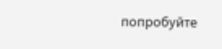попробуйте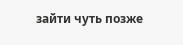зайти чуть позже